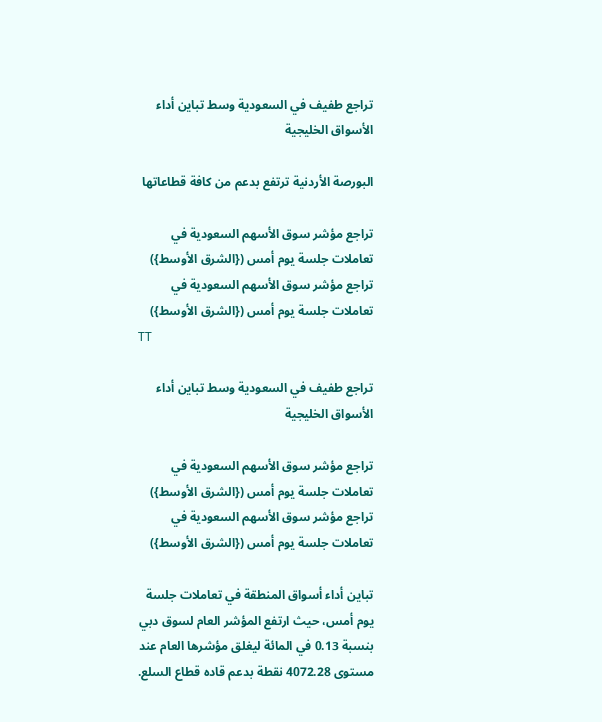تراجع طفيف في السعودية وسط تباين أداء الأسواق الخليجية

البورصة الأردنية ترتفع بدعم من كافة قطاعاتها

تراجع مؤشر سوق الأسهم السعودية في تعاملات جلسة يوم أمس ({الشرق الأوسط})
تراجع مؤشر سوق الأسهم السعودية في تعاملات جلسة يوم أمس ({الشرق الأوسط})
TT

تراجع طفيف في السعودية وسط تباين أداء الأسواق الخليجية

تراجع مؤشر سوق الأسهم السعودية في تعاملات جلسة يوم أمس ({الشرق الأوسط})
تراجع مؤشر سوق الأسهم السعودية في تعاملات جلسة يوم أمس ({الشرق الأوسط})

تباين أداء أسواق المنطقة في تعاملات جلسة يوم أمس، حيث ارتفع المؤشر العام لسوق دبي بنسبة 0.13 في المائة ليغلق مؤشرها العام عند مستوى 4072.28 نقطة بدعم قاده قطاع السلع.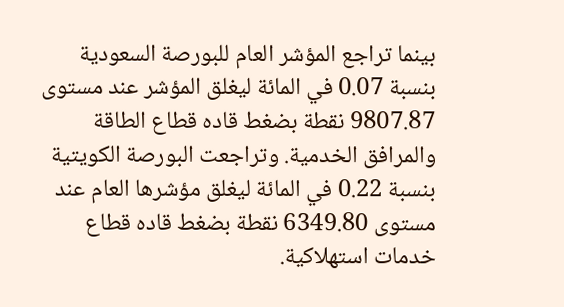بينما تراجع المؤشر العام للبورصة السعودية بنسبة 0.07 في المائة ليغلق المؤشر عند مستوى 9807.87 نقطة بضغط قاده قطاع الطاقة والمرافق الخدمية. وتراجعت البورصة الكويتية بنسبة 0.22 في المائة ليغلق مؤشرها العام عند مستوى 6349.80 نقطة بضغط قاده قطاع خدمات استهلاكية.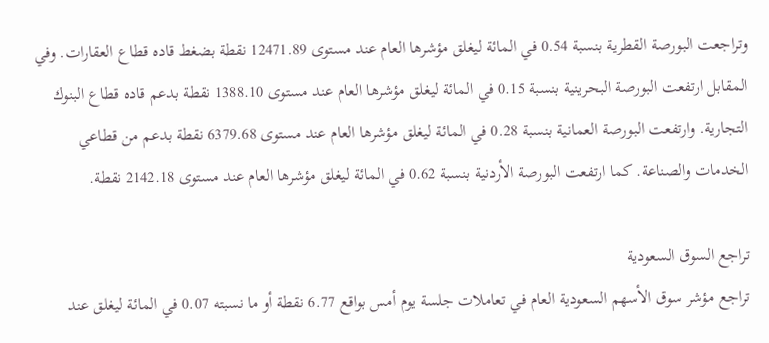وتراجعت البورصة القطرية بنسبة 0.54 في المائة ليغلق مؤشرها العام عند مستوى 12471.89 نقطة بضغط قاده قطاع العقارات. وفي المقابل ارتفعت البورصة البحرينية بنسبة 0.15 في المائة ليغلق مؤشرها العام عند مستوى 1388.10 نقطة بدعم قاده قطاع البنوك التجارية. وارتفعت البورصة العمانية بنسبة 0.28 في المائة ليغلق مؤشرها العام عند مستوى 6379.68 نقطة بدعم من قطاعي الخدمات والصناعة. كما ارتفعت البورصة الأردنية بنسبة 0.62 في المائة ليغلق مؤشرها العام عند مستوى 2142.18 نقطة.

تراجع السوق السعودية
تراجع مؤشر سوق الأسهم السعودية العام في تعاملات جلسة يوم أمس بواقع 6.77 نقطة أو ما نسبته 0.07 في المائة ليغلق عند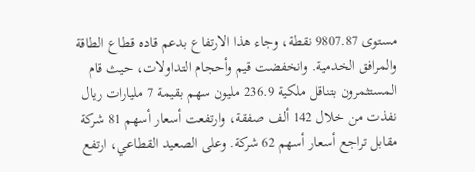مستوى 9807.87 نقطة، وجاء هذا الارتفاع بدعم قاده قطاع الطاقة والمرافق الخدمية. وانخفضت قيم وأحجام التداولات، حيث قام المستثمرون بتناقل ملكية 236.9 مليون سهم بقيمة 7 مليارات ريال نفذت من خلال 142 ألف صفقة، وارتفعت أسعار أسهم 81 شركة مقابل تراجع أسعار أسهم 62 شركة. وعلى الصعيد القطاعي، ارتفع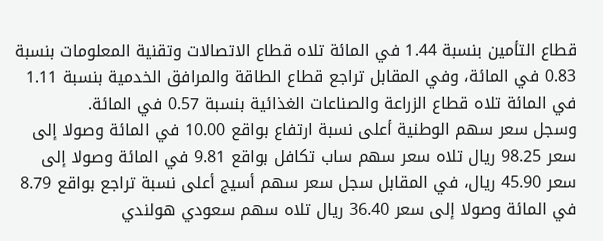قطاع التأمين بنسبة 1.44 في المائة تلاه قطاع الاتصالات وتقنية المعلومات بنسبة 0.83 في المائة، وفي المقابل تراجع قطاع الطاقة والمرافق الخدمية بنسبة 1.11 في المائة تلاه قطاع الزراعة والصناعات الغذائية بنسبة 0.57 في المائة.
وسجل سعر سهم الوطنية أعلى نسبة ارتفاع بواقع 10.00 في المائة وصولا إلى سعر 98.25 ريال تلاه سعر سهم ساب تكافل بواقع 9.81 في المائة وصولا إلى سعر 45.90 ريال، في المقابل سجل سعر سهم أسيج أعلى نسبة تراجع بواقع 8.79 في المائة وصولا إلى سعر 36.40 ريال تلاه سهم سعودي هولندي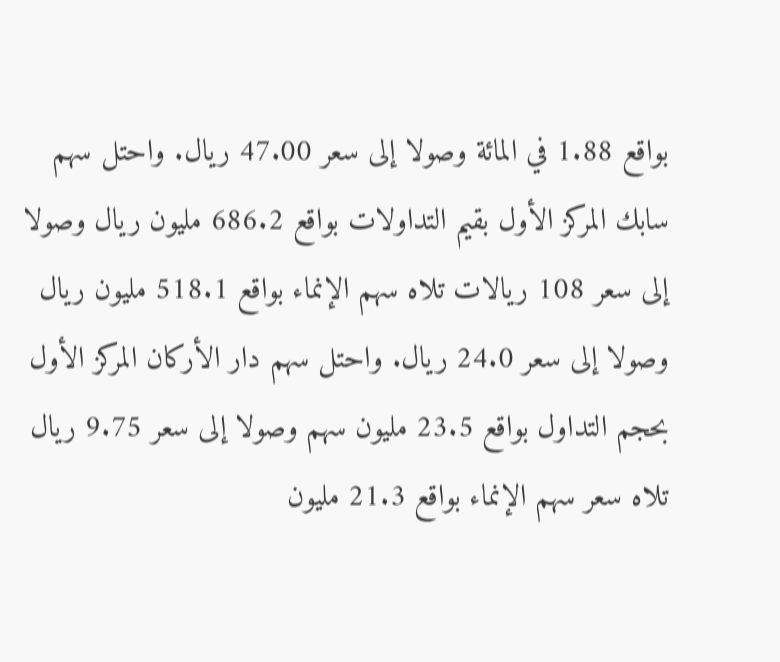بواقع 1.88 في المائة وصولا إلى سعر 47.00 ريال. واحتل سهم سابك المركز الأول بقيم التداولات بواقع 686.2 مليون ريال وصولا إلى سعر 108 ريالات تلاه سهم الإنماء بواقع 518.1 مليون ريال وصولا إلى سعر 24.0 ريال. واحتل سهم دار الأركان المركز الأول بحجم التداول بواقع 23.5 مليون سهم وصولا إلى سعر 9.75 ريال تلاه سعر سهم الإنماء بواقع 21.3 مليون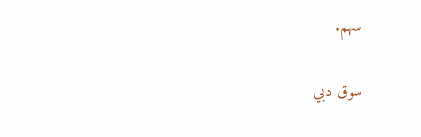سهم.

سوق دبي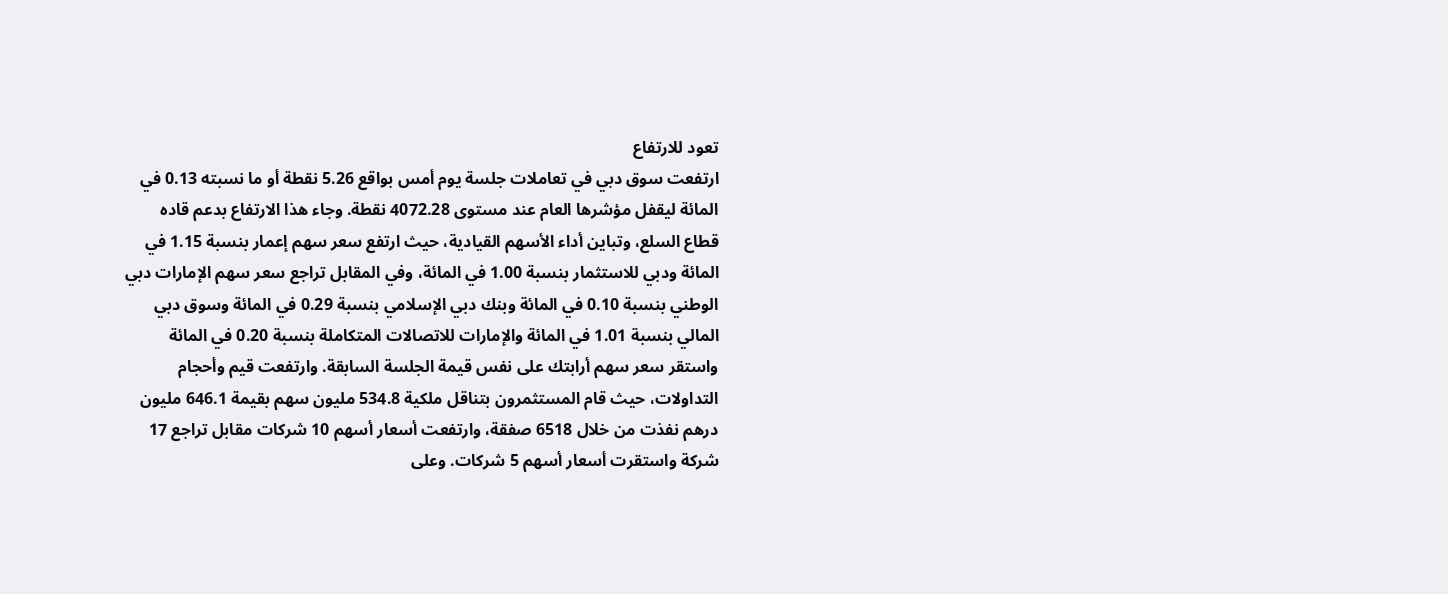تعود للارتفاع
ارتفعت سوق دبي في تعاملات جلسة يوم أمس بواقع 5.26 نقطة أو ما نسبته 0.13 في المائة ليقفل مؤشرها العام عند مستوى 4072.28 نقطة. وجاء هذا الارتفاع بدعم قاده قطاع السلع، وتباين أداء الأسهم القيادية، حيث ارتفع سعر سهم إعمار بنسبة 1.15 في المائة ودبي للاستثمار بنسبة 1.00 في المائة، وفي المقابل تراجع سعر سهم الإمارات دبي الوطني بنسبة 0.10 في المائة وبنك دبي الإسلامي بنسبة 0.29 في المائة وسوق دبي المالي بنسبة 1.01 في المائة والإمارات للاتصالات المتكاملة بنسبة 0.20 في المائة واستقر سعر سهم أرابتك على نفس قيمة الجلسة السابقة. وارتفعت قيم وأحجام التداولات، حيث قام المستثمرون بتناقل ملكية 534.8 مليون سهم بقيمة 646.1 مليون درهم نفذت من خلال 6518 صفقة، وارتفعت أسعار أسهم 10 شركات مقابل تراجع 17 شركة واستقرت أسعار أسهم 5 شركات. وعلى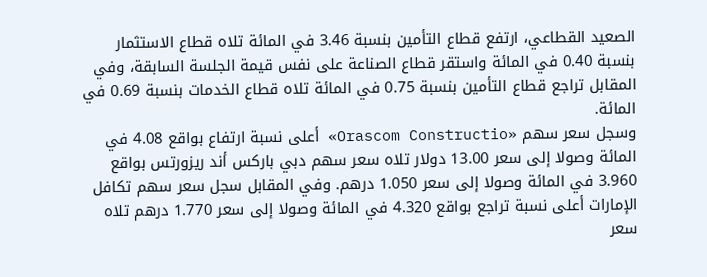الصعيد القطاعي، ارتفع قطاع التأمين بنسبة 3.46 في المائة تلاه قطاع الاستثمار بنسبة 0.40 في المائة واستقر قطاع الصناعة على نفس قيمة الجلسة السابقة، وفي المقابل تراجع قطاع التأمين بنسبة 0.75 في المائة تلاه قطاع الخدمات بنسبة 0.69 في المائة.
وسجل سعر سهم «Orascom Constructio» أعلى نسبة ارتفاع بواقع 4.08 في المائة وصولا إلى سعر 13.00 دولار تلاه سعر سهم دبي باركس أند ريزورتس بواقع 3.960 في المائة وصولا إلى سعر 1.050 درهم. وفي المقابل سجل سعر سهم تكافل الإمارات أعلى نسبة تراجع بواقع 4.320 في المائة وصولا إلى سعر 1.770 درهم تلاه سعر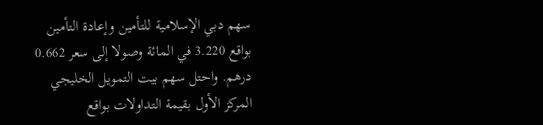سهم دبي الإسلامية للتأمين وإعادة التأمين بواقع 3.220 في المائة وصولا إلى سعر 0.662 درهم. واحتل سهم بيت التمويل الخليجي المركز الأول بقيمة التداولات بواقع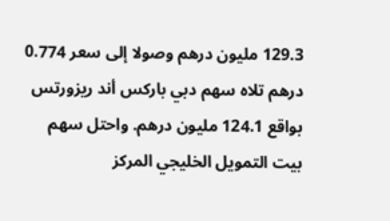129.3 مليون درهم وصولا إلى سعر 0.774 درهم تلاه سهم دبي باركس أند ريزورتس بواقع 124.1 مليون درهم. واحتل سهم بيت التمويل الخليجي المركز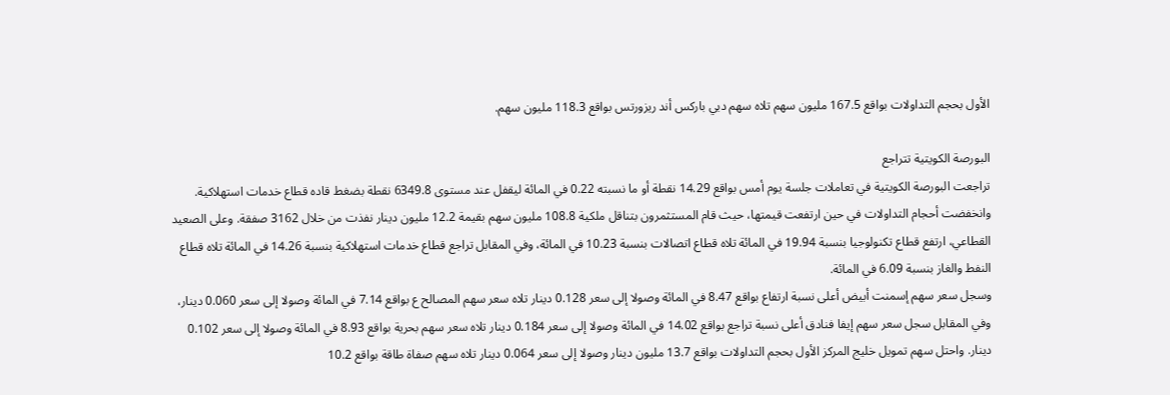الأول بحجم التداولات بواقع 167.5 مليون سهم تلاه سهم دبي باركس أند ريزورتس بواقع 118.3 مليون سهم.

البورصة الكويتية تتراجع
تراجعت البورصة الكويتية في تعاملات جلسة يوم أمس بواقع 14.29 نقطة أو ما نسبته 0.22 في المائة ليقفل عند مستوى 6349.8 نقطة بضغط قاده قطاع خدمات استهلاكية. وانخفضت أحجام التداولات في حين ارتفعت قيمتها، حيث قام المستثمرون بتناقل ملكية 108.8 مليون سهم بقيمة 12.2 مليون دينار نفذت من خلال 3162 صفقة. وعلى الصعيد القطاعي، ارتفع قطاع تكنولوجيا بنسبة 19.94 في المائة تلاه قطاع اتصالات بنسبة 10.23 في المائة، وفي المقابل تراجع قطاع خدمات استهلاكية بنسبة 14.26 في المائة تلاه قطاع النفط والغاز بنسبة 6.09 في المائة.
وسجل سعر سهم إسمنت أبيض أعلى نسبة ارتفاع بواقع 8.47 في المائة وصولا إلى سعر 0.128 دينار تلاه سعر سهم المصالح ع بواقع 7.14 في المائة وصولا إلى سعر 0.060 دينار، وفي المقابل سجل سعر سهم إيفا فنادق أعلى نسبة تراجع بواقع 14.02 في المائة وصولا إلى سعر 0.184 دينار تلاه سعر سهم بحرية بواقع 8.93 في المائة وصولا إلى سعر 0.102 دينار. واحتل سهم تمويل خليج المركز الأول بحجم التداولات بواقع 13.7 مليون دينار وصولا إلى سعر 0.064 دينار تلاه سهم صفاة طاقة بواقع 10.2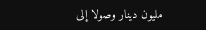مليون دينار وصولا إلى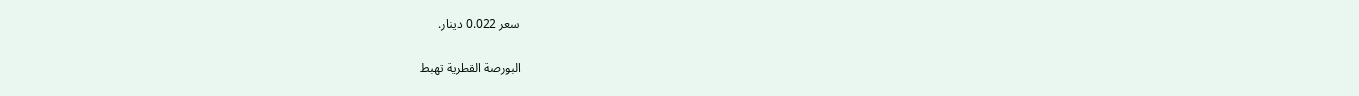سعر 0.022 دينار.

البورصة القطرية تهبط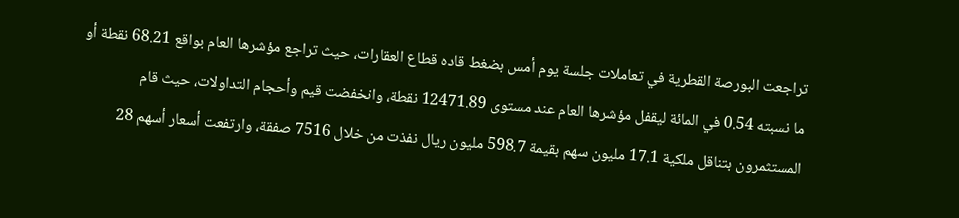تراجعت البورصة القطرية في تعاملات جلسة يوم أمس بضغط قاده قطاع العقارات، حيث تراجع مؤشرها العام بواقع 68.21 نقطة أو ما نسبته 0.54 في المائة ليقفل مؤشرها العام عند مستوى 12471.89 نقطة، وانخفضت قيم وأحجام التداولات، حيث قام المستثمرون بتناقل ملكية 17.1 مليون سهم بقيمة 598.7 مليون ريال نفذت من خلال 7516 صفقة، وارتفعت أسعار أسهم 28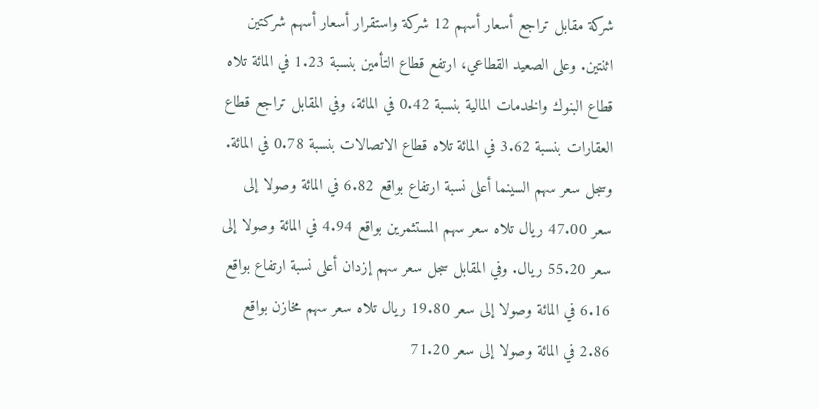شركة مقابل تراجع أسعار أسهم 12 شركة واستقرار أسعار أسهم شركتين اثنتين. وعلى الصعيد القطاعي، ارتفع قطاع التأمين بنسبة 1.23 في المائة تلاه قطاع البنوك والخدمات المالية بنسبة 0.42 في المائة، وفي المقابل تراجع قطاع العقارات بنسبة 3.62 في المائة تلاه قطاع الاتصالات بنسبة 0.78 في المائة.
وسجل سعر سهم السينما أعلى نسبة ارتفاع بواقع 6.82 في المائة وصولا إلى سعر 47.00 ريال تلاه سعر سهم المستثمرين بواقع 4.94 في المائة وصولا إلى سعر 55.20 ريال. وفي المقابل سجل سعر سهم إزدان أعلى نسبة ارتفاع بواقع 6.16 في المائة وصولا إلى سعر 19.80 ريال تلاه سعر سهم مخازن بواقع 2.86 في المائة وصولا إلى سعر 71.20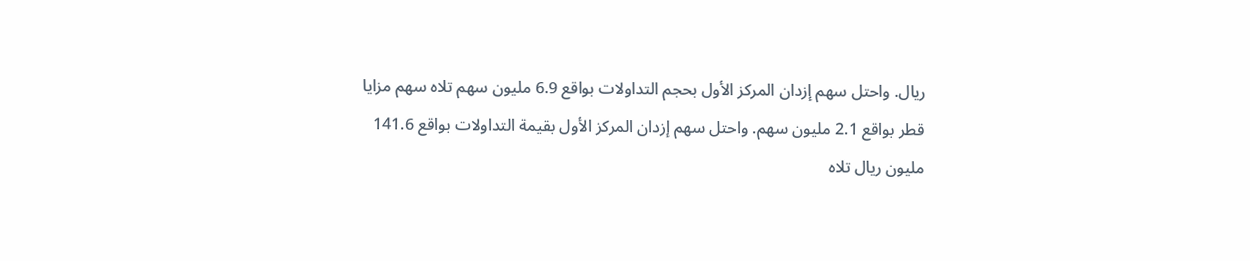ريال. واحتل سهم إزدان المركز الأول بحجم التداولات بواقع 6.9 مليون سهم تلاه سهم مزايا قطر بواقع 2.1 مليون سهم. واحتل سهم إزدان المركز الأول بقيمة التداولات بواقع 141.6 مليون ريال تلاه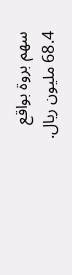سهم بروة بواقع 68.4 مليون ريال.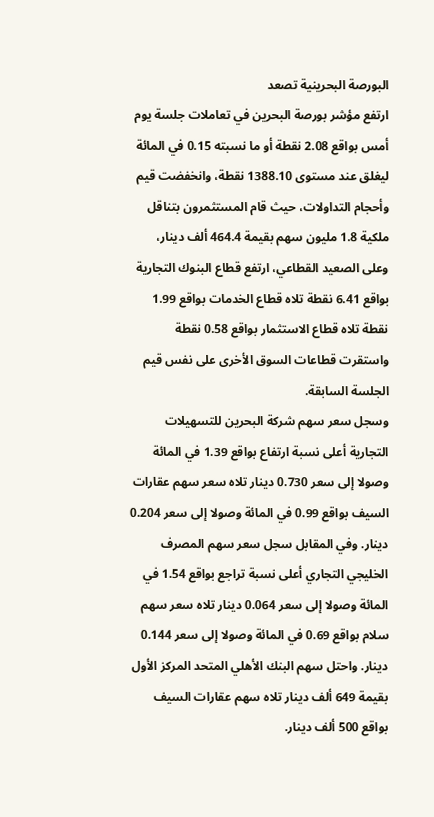البورصة البحرينية تصعد
ارتفع مؤشر بورصة البحرين في تعاملات جلسة يوم أمس بواقع 2.08 نقطة أو ما نسبته 0.15 في المائة ليغلق عند مستوى 1388.10 نقطة، وانخفضت قيم وأحجام التداولات، حيث قام المستثمرون بتناقل ملكية 1.8 مليون سهم بقيمة 464.4 ألف دينار، وعلى الصعيد القطاعي، ارتفع قطاع البنوك التجارية بواقع 6.41 نقطة تلاه قطاع الخدمات بواقع 1.99 نقطة تلاه قطاع الاستثمار بواقع 0.58 نقطة واستقرت قطاعات السوق الأخرى على نفس قيم الجلسة السابقة.
وسجل سعر سهم شركة البحرين للتسهيلات التجارية أعلى نسبة ارتفاع بواقع 1.39 في المائة وصولا إلى سعر 0.730 دينار تلاه سعر سهم عقارات السيف بواقع 0.99 في المائة وصولا إلى سعر 0.204 دينار. وفي المقابل سجل سعر سهم المصرف الخليجي التجاري أعلى نسبة تراجع بواقع 1.54 في المائة وصولا إلى سعر 0.064 دينار تلاه سعر سهم سلام بواقع 0.69 في المائة وصولا إلى سعر 0.144 دينار. واحتل سهم البنك الأهلي المتحد المركز الأول بقيمة 649 ألف دينار تلاه سهم عقارات السيف بواقع 500 ألف دينار.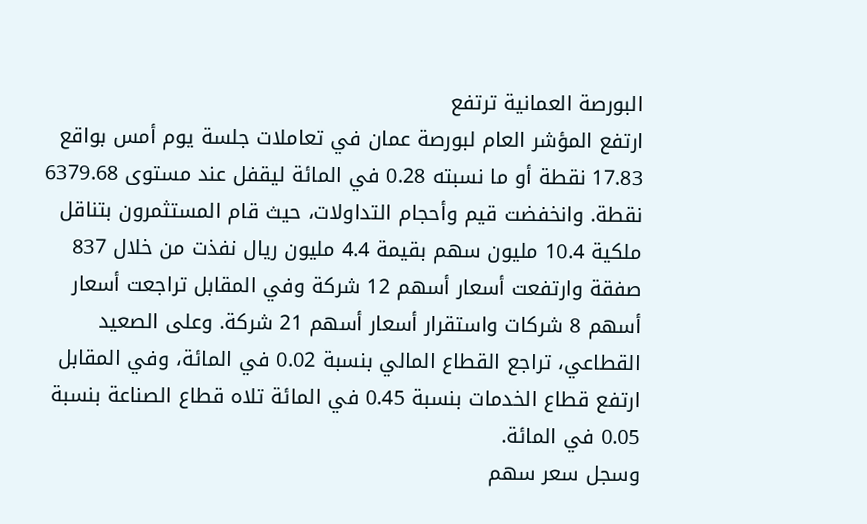البورصة العمانية ترتفع
ارتفع المؤشر العام لبورصة عمان في تعاملات جلسة يوم أمس بواقع 17.83 نقطة أو ما نسبته 0.28 في المائة ليقفل عند مستوى 6379.68 نقطة. وانخفضت قيم وأحجام التداولات، حيث قام المستثمرون بتناقل ملكية 10.4 مليون سهم بقيمة 4.4 مليون ريال نفذت من خلال 837 صفقة وارتفعت أسعار أسهم 12 شركة وفي المقابل تراجعت أسعار أسهم 8 شركات واستقرار أسعار أسهم 21 شركة. وعلى الصعيد القطاعي، تراجع القطاع المالي بنسبة 0.02 في المائة، وفي المقابل ارتفع قطاع الخدمات بنسبة 0.45 في المائة تلاه قطاع الصناعة بنسبة 0.05 في المائة.
وسجل سعر سهم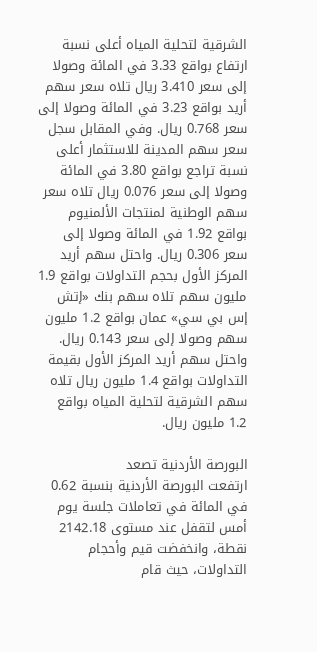الشرقية لتحلية المياه أعلى نسبة ارتفاع بواقع 3.33 في المائة وصولا إلى سعر 3.410 ريال تلاه سعر سهم أريد بواقع 3.23 في المائة وصولا إلى سعر 0.768 ريال. وفي المقابل سجل سعر سهم المدينة للاستثمار أعلى نسبة تراجع بواقع 3.80 في المائة وصولا إلى سعر 0.076 ريال تلاه سعر سهم الوطنية لمنتجات الألمنيوم بواقع 1.92 في المائة وصولا إلى سعر 0.306 ريال. واحتل سهم أريد المركز الأول بحجم التداولات بواقع 1.9 مليون سهم تلاه سهم بنك «إتش إس بي سي» عمان بواقع 1.2 مليون سهم وصولا إلى سعر 0.143 ريال. واحتل سهم أريد المركز الأول بقيمة التداولات بواقع 1.4 مليون ريال تلاه سهم الشرقية لتحلية المياه بواقع 1.2 مليون ريال.

البورصة الأردنية تصعد
ارتفعت البورصة الأردنية بنسبة 0.62 في المائة في تعاملات جلسة يوم أمس لتقفل عند مستوى 2142.18 نقطة، وانخفضت قيم وأحجام التداولات، حيث قام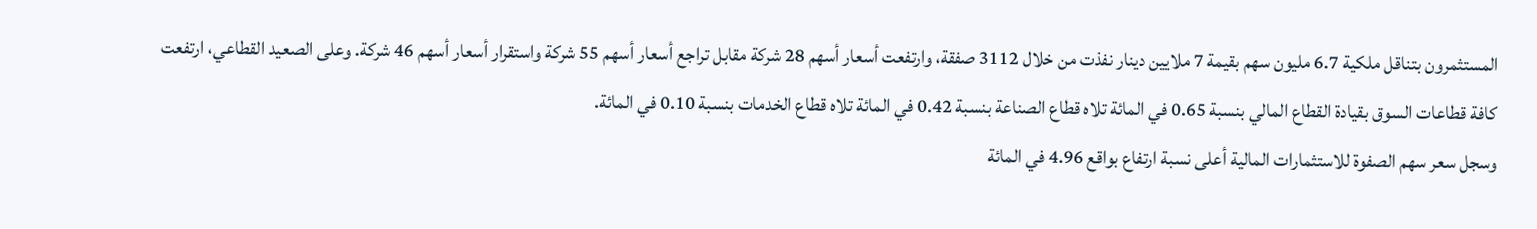المستثمرون بتناقل ملكية 6.7 مليون سهم بقيمة 7 ملايين دينار نفذت من خلال 3112 صفقة، وارتفعت أسعار أسهم 28 شركة مقابل تراجع أسعار أسهم 55 شركة واستقرار أسعار أسهم 46 شركة. وعلى الصعيد القطاعي، ارتفعت كافة قطاعات السوق بقيادة القطاع المالي بنسبة 0.65 في المائة تلاه قطاع الصناعة بنسبة 0.42 في المائة تلاه قطاع الخدمات بنسبة 0.10 في المائة.
وسجل سعر سهم الصفوة للاستثمارات المالية أعلى نسبة ارتفاع بواقع 4.96 في المائة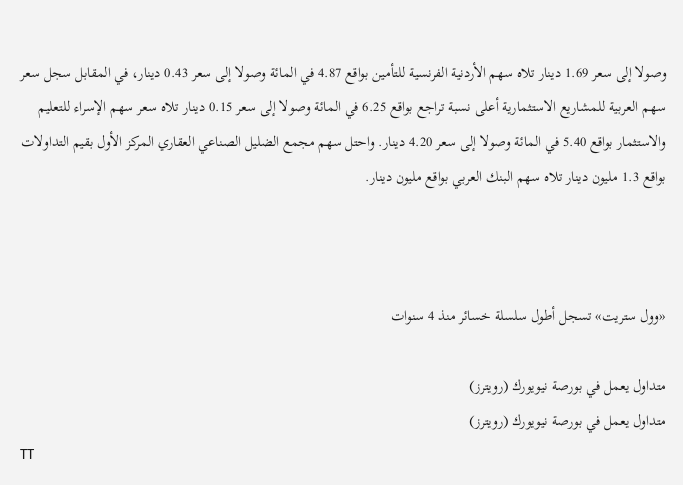وصولا إلى سعر 1.69 دينار تلاه سهم الأردنية الفرنسية للتأمين بواقع 4.87 في المائة وصولا إلى سعر 0.43 دينار، في المقابل سجل سعر سهم العربية للمشاريع الاستثمارية أعلى نسبة تراجع بواقع 6.25 في المائة وصولا إلى سعر 0.15 دينار تلاه سعر سهم الإسراء للتعليم والاستثمار بواقع 5.40 في المائة وصولا إلى سعر 4.20 دينار. واحتل سهم مجمع الضليل الصناعي العقاري المركز الأول بقيم التداولات بواقع 1.3 مليون دينار تلاه سهم البنك العربي بواقع مليون دينار.



«وول ستريت» تسجل أطول سلسلة خسائر منذ 4 سنوات

متداول يعمل في بورصة نيويورك (رويترز)
متداول يعمل في بورصة نيويورك (رويترز)
TT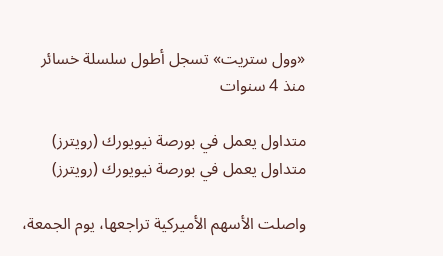«وول ستريت» تسجل أطول سلسلة خسائر منذ 4 سنوات

متداول يعمل في بورصة نيويورك (رويترز)
متداول يعمل في بورصة نيويورك (رويترز)

واصلت الأسهم الأميركية تراجعها، يوم الجمعة،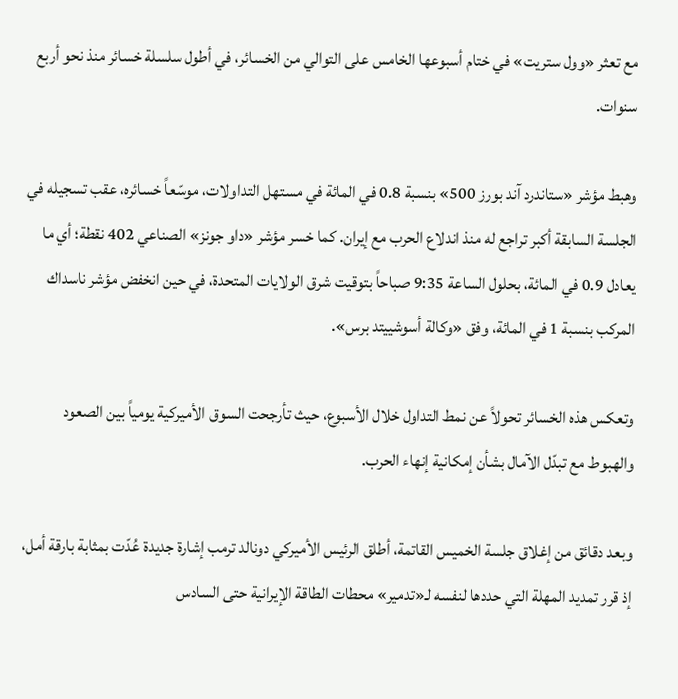مع تعثر «وول ستريت» في ختام أسبوعها الخامس على التوالي من الخسائر، في أطول سلسلة خسائر منذ نحو أربع سنوات.

وهبط مؤشر «ستاندرد آند بورز 500» بنسبة 0.8 في المائة في مستهل التداولات، موسّعاً خسائره، عقب تسجيله في الجلسة السابقة أكبر تراجع له منذ اندلاع الحرب مع إيران. كما خسر مؤشر «داو جونز» الصناعي 402 نقطة؛ أي ما يعادل 0.9 في المائة، بحلول الساعة 9:35 صباحاً بتوقيت شرق الولايات المتحدة، في حين انخفض مؤشر ناسداك المركب بنسبة 1 في المائة، وفق «وكالة أسوشييتد برس».

وتعكس هذه الخسائر تحولاً عن نمط التداول خلال الأسبوع، حيث تأرجحت السوق الأميركية يومياً بين الصعود والهبوط مع تبدّل الآمال بشأن إمكانية إنهاء الحرب.

وبعد دقائق من إغلاق جلسة الخميس القاتمة، أطلق الرئيس الأميركي دونالد ترمب إشارة جديدة عُدّت بمثابة بارقة أمل، إذ قرر تمديد المهلة التي حددها لنفسه لـ«تدمير» محطات الطاقة الإيرانية حتى السادس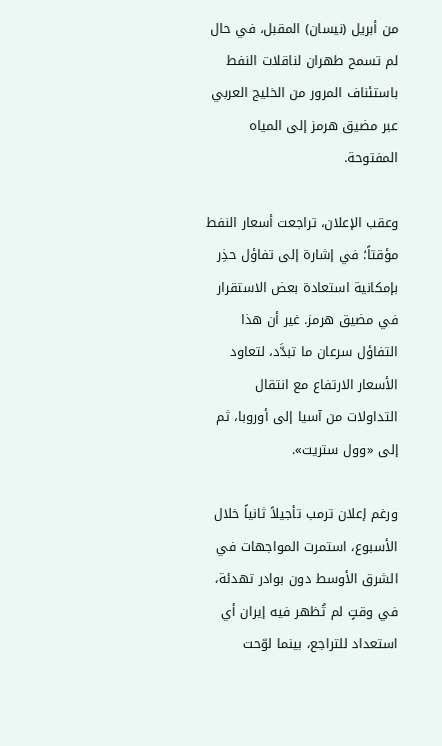من أبريل (نيسان) المقبل، في حال لم تسمح طهران لناقلات النفط باستئناف المرور من الخليج العربي عبر مضيق هرمز إلى المياه المفتوحة.

وعقب الإعلان، تراجعت أسعار النفط مؤقتاً؛ في إشارة إلى تفاؤل حذِر بإمكانية استعادة بعض الاستقرار في مضيق هرمز. غير أن هذا التفاؤل سرعان ما تبدَّد، لتعاود الأسعار الارتفاع مع انتقال التداولات من آسيا إلى أوروبا، ثم إلى «وول ستريت».

ورغم إعلان ترمب تأجيلاً ثانياً خلال الأسبوع، استمرت المواجهات في الشرق الأوسط دون بوادر تهدئة، في وقتٍ لم تُظهر فيه إيران أي استعداد للتراجع، بينما لوّحت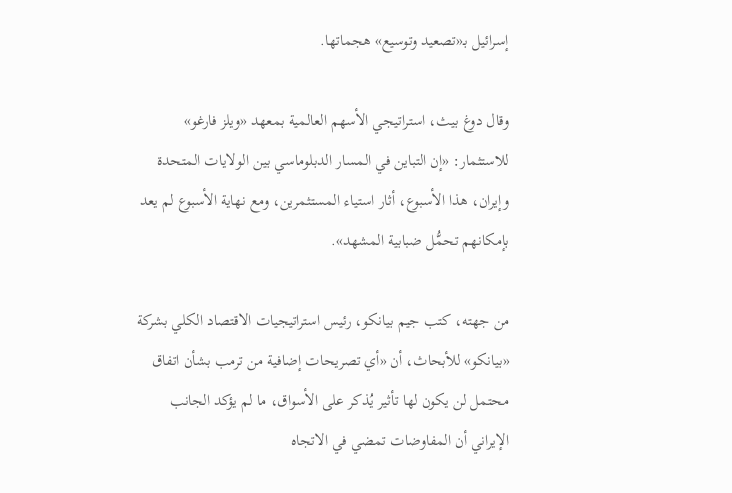إسرائيل بـ«تصعيد وتوسيع» هجماتها.

وقال دوغ بيث، استراتيجي الأسهم العالمية بمعهد «ويلز فارغو» للاستثمار: «إن التباين في المسار الدبلوماسي بين الولايات المتحدة وإيران، هذا الأسبوع، أثار استياء المستثمرين، ومع نهاية الأسبوع لم يعد بإمكانهم تحمُّل ضبابية المشهد».

من جهته، كتب جيم بيانكو، رئيس استراتيجيات الاقتصاد الكلي بشركة «بيانكو» للأبحاث، أن «أي تصريحات إضافية من ترمب بشأن اتفاق محتمل لن يكون لها تأثير يُذكر على الأسواق، ما لم يؤكد الجانب الإيراني أن المفاوضات تمضي في الاتجاه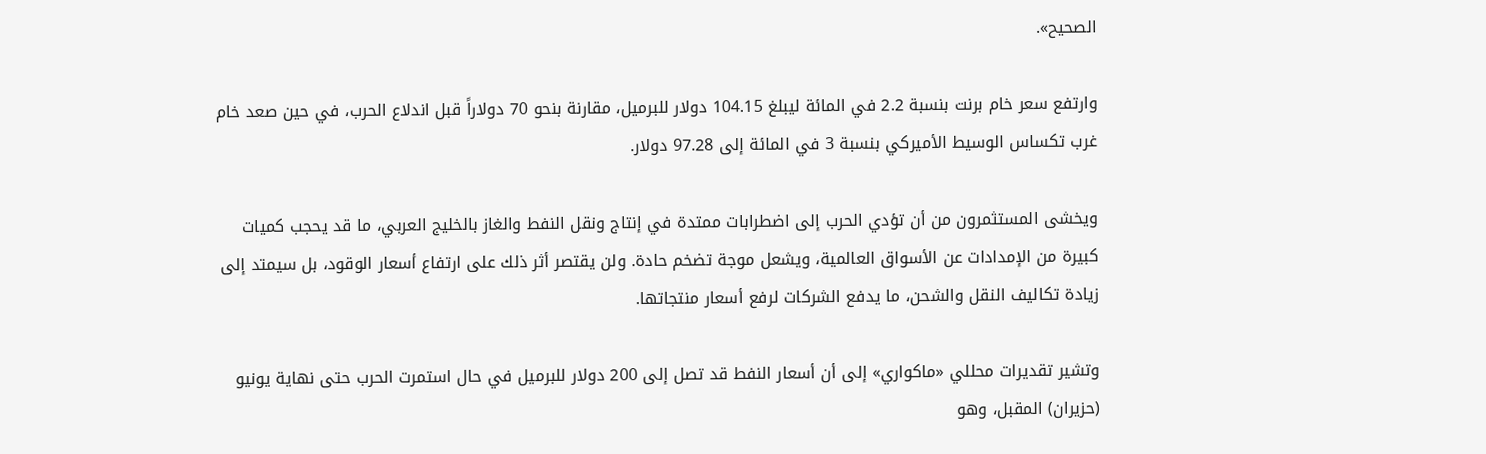الصحيح».

وارتفع سعر خام برنت بنسبة 2.2 في المائة ليبلغ 104.15 دولار للبرميل، مقارنة بنحو 70 دولاراً قبل اندلاع الحرب، في حين صعد خام غرب تكساس الوسيط الأميركي بنسبة 3 في المائة إلى 97.28 دولار.

ويخشى المستثمرون من أن تؤدي الحرب إلى اضطرابات ممتدة في إنتاج ونقل النفط والغاز بالخليج العربي، ما قد يحجب كميات كبيرة من الإمدادات عن الأسواق العالمية، ويشعل موجة تضخم حادة. ولن يقتصر أثر ذلك على ارتفاع أسعار الوقود، بل سيمتد إلى زيادة تكاليف النقل والشحن، ما يدفع الشركات لرفع أسعار منتجاتها.

وتشير تقديرات محللي «ماكواري» إلى أن أسعار النفط قد تصل إلى 200 دولار للبرميل في حال استمرت الحرب حتى نهاية يونيو (حزيران) المقبل، وهو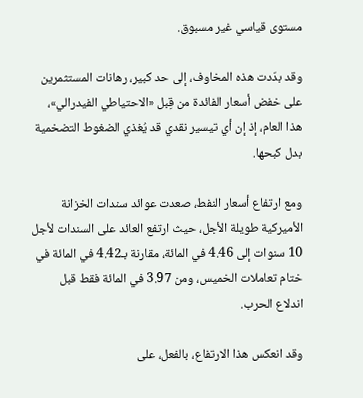مستوى قياسي غير مسبوق.

وقد بدّدت هذه المخاوف، إلى حد كبير، رهانات المستثمرين على خفض أسعار الفائدة من قِبل «الاحتياطي الفيدرالي»، هذا العام، إذ إن أي تيسير نقدي قد يُغذي الضغوط التضخمية بدل كبحها.

ومع ارتفاع أسعار النفط، صعدت عوائد سندات الخزانة الأميركية طويلة الأجل، حيث ارتفع العائد على السندات لأجل 10 سنوات إلى 4.46 في المائة، مقارنة بـ4.42 في المائة في ختام تعاملات الخميس، ومن 3.97 في المائة فقط قبل اندلاع الحرب.

وقد انعكس هذا الارتفاع، بالفعل، على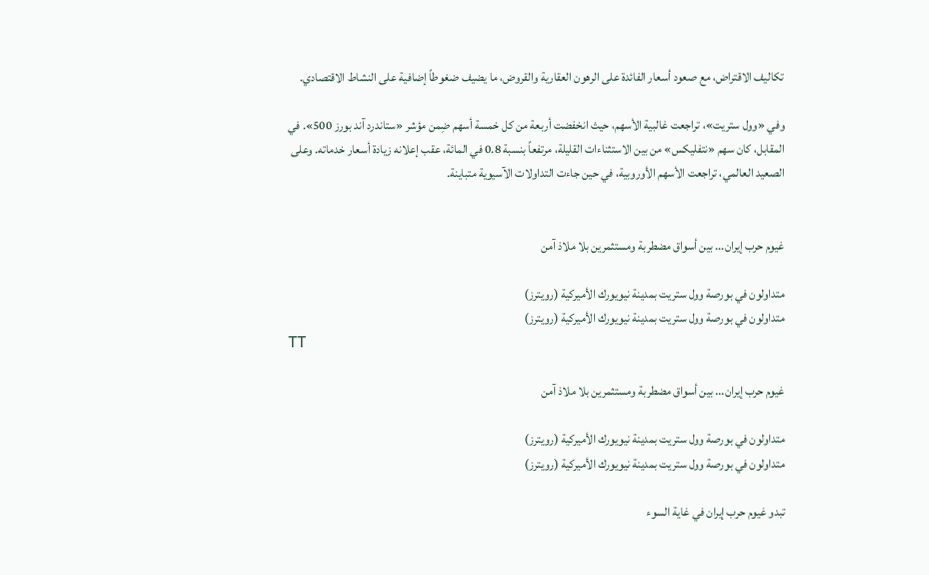تكاليف الاقتراض، مع صعود أسعار الفائدة على الرهون العقارية والقروض، ما يضيف ضغوطاً إضافية على النشاط الاقتصادي.

وفي «وول ستريت»، تراجعت غالبية الأسهم، حيث انخفضت أربعة من كل خمسة أسهم ضِمن مؤشر «ستاندرد آند بورز 500». في المقابل، كان سهم «نتفليكس» من بين الاستثناءات القليلة، مرتفعاً بنسبة 0.8 في المائة، عقب إعلانه زيادة أسعار خدماته. وعلى الصعيد العالمي، تراجعت الأسهم الأوروبية، في حين جاءت التداولات الآسيوية متباينة.


غيوم حرب إيران... بين أسواق مضطربة ومستثمرين بلا ملاذ آمن

متداولون في بورصة وول ستريت بمدينة نيويورك الأميركية (رويترز)
متداولون في بورصة وول ستريت بمدينة نيويورك الأميركية (رويترز)
TT

غيوم حرب إيران... بين أسواق مضطربة ومستثمرين بلا ملاذ آمن

متداولون في بورصة وول ستريت بمدينة نيويورك الأميركية (رويترز)
متداولون في بورصة وول ستريت بمدينة نيويورك الأميركية (رويترز)

تبدو غيوم حرب إيران في غاية السوء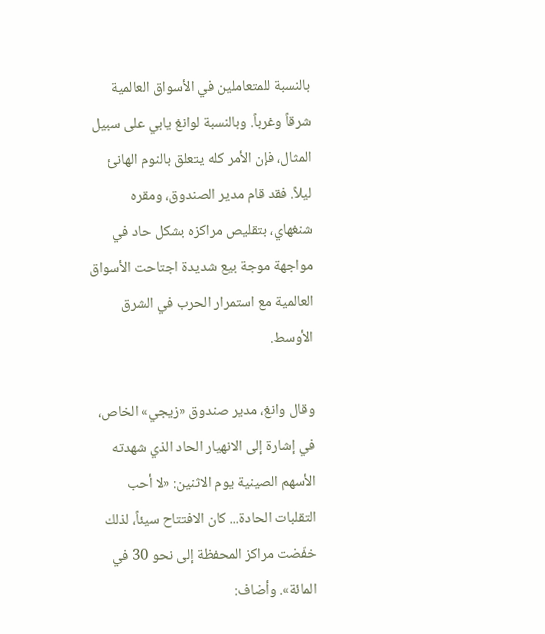بالنسبة للمتعاملين في الأسواق العالمية شرقاً وغرباً. وبالنسبة لوانغ يابي على سبيل المثال، فإن الأمر كله يتعلق بالنوم الهانئ ليلاً. فقد قام مدير الصندوق، ومقره شنغهاي، بتقليص مراكزه بشكل حاد في مواجهة موجة بيع شديدة اجتاحت الأسواق العالمية مع استمرار الحرب في الشرق الأوسط.

وقال وانغ، مدير صندوق «زيجي» الخاص، في إشارة إلى الانهيار الحاد الذي شهدته الأسهم الصينية يوم الاثنين: «لا أحب التقلبات الحادة... كان الافتتاح سيئاً، لذلك خفّضت مراكز المحفظة إلى نحو 30 في المائة». وأضاف: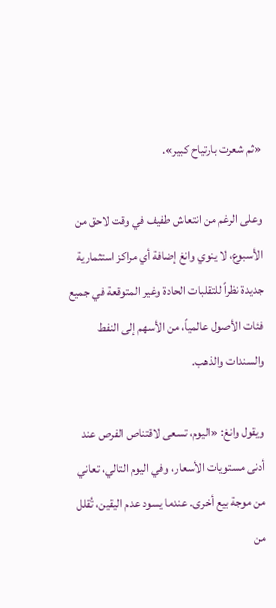«ثم شعرت بارتياح كبير».

وعلى الرغم من انتعاش طفيف في وقت لاحق من الأسبوع، لا ينوي وانغ إضافة أي مراكز استثمارية جديدة نظراً للتقلبات الحادة وغير المتوقعة في جميع فئات الأصول عالمياً، من الأسهم إلى النفط والسندات والذهب.

ويقول وانغ: «اليوم، تسعى لاقتناص الفرص عند أدنى مستويات الأسعار، وفي اليوم التالي، تعاني من موجة بيع أخرى. عندما يسود عدم اليقين، تُقلل من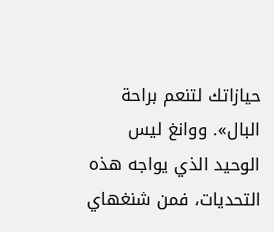حيازاتك لتنعم براحة البال». ووانغ ليس الوحيد الذي يواجه هذه التحديات، فمن شنغهاي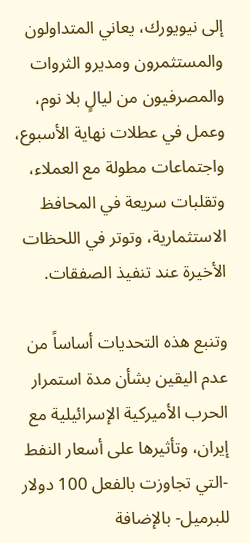إلى نيويورك، يعاني المتداولون والمستثمرون ومديرو الثروات والمصرفيون من ليالٍ بلا نوم، وعمل في عطلات نهاية الأسبوع، واجتماعات مطولة مع العملاء، وتقلبات سريعة في المحافظ الاستثمارية، وتوتر في اللحظات الأخيرة عند تنفيذ الصفقات.

وتنبع هذه التحديات أساساً من عدم اليقين بشأن مدة استمرار الحرب الأميركية الإسرائيلية مع إيران، وتأثيرها على أسعار النفط -التي تجاوزت بالفعل 100 دولار للبرميل- بالإضافة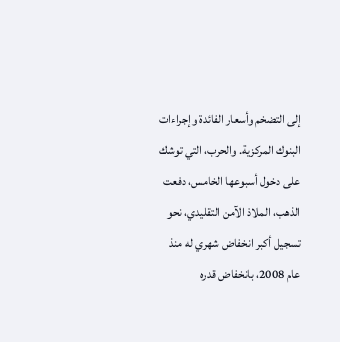إلى التضخم وأسعار الفائدة وإجراءات البنوك المركزية. والحرب، التي توشك على دخول أسبوعها الخامس، دفعت الذهب، الملاذ الآمن التقليدي، نحو تسجيل أكبر انخفاض شهري له منذ عام 2008، بانخفاض قدره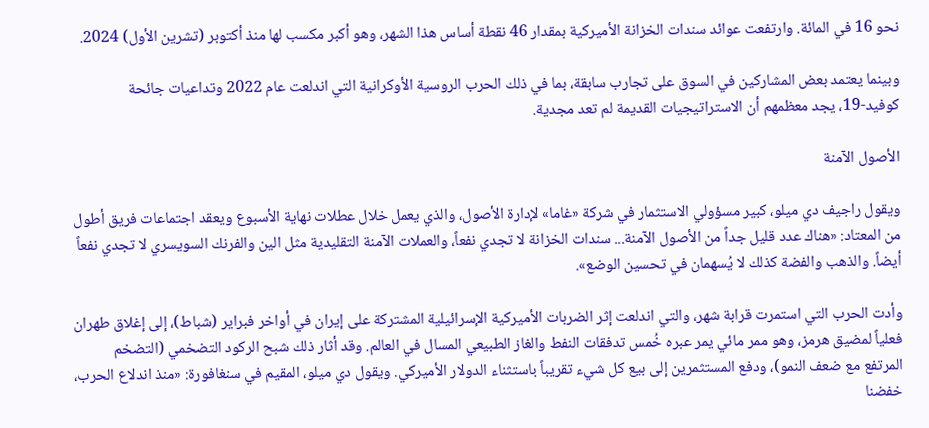نحو 16 في المائة. وارتفعت عوائد سندات الخزانة الأميركية بمقدار 46 نقطة أساس هذا الشهر، وهو أكبر مكسب لها منذ أكتوبر (تشرين الأول) 2024.

وبينما يعتمد بعض المشاركين في السوق على تجارب سابقة، بما في ذلك الحرب الروسية الأوكرانية التي اندلعت عام 2022 وتداعيات جائحة كوفيد-19، يجد معظمهم أن الاستراتيجيات القديمة لم تعد مجدية.

الأصول الآمنة

ويقول راجيف دي ميلو، كبير مسؤولي الاستثمار في شركة «غاما» لإدارة الأصول، والذي يعمل خلال عطلات نهاية الأسبوع ويعقد اجتماعات فريق أطول من المعتاد: «هناك عدد قليل جداً من الأصول الآمنة... سندات الخزانة لا تجدي نفعاً، والعملات الآمنة التقليدية مثل الين والفرنك السويسري لا تجدي نفعاً أيضاً. والذهب والفضة كذلك لا يُسهمان في تحسين الوضع».

وأدت الحرب التي استمرت قرابة شهر، والتي اندلعت إثر الضربات الأميركية الإسرائيلية المشتركة على إيران في أواخر فبراير (شباط)، إلى إغلاق طهران فعلياً لمضيق هرمز، وهو ممر مائي يمر عبره خُمس تدفقات النفط والغاز الطبيعي المسال في العالم. وقد أثار ذلك شبح الركود التضخمي (التضخم المرتفع مع ضعف النمو)، ودفع المستثمرين إلى بيع كل شيء تقريباً باستثناء الدولار الأميركي. ويقول دي ميلو، المقيم في سنغافورة: «منذ اندلاع الحرب، خفضنا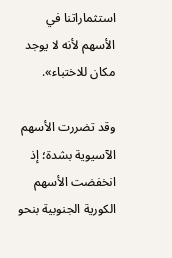استثماراتنا في الأسهم لأنه لا يوجد مكان للاختباء».

وقد تضررت الأسهم الآسيوية بشدة؛ إذ انخفضت الأسهم الكورية الجنوبية بنحو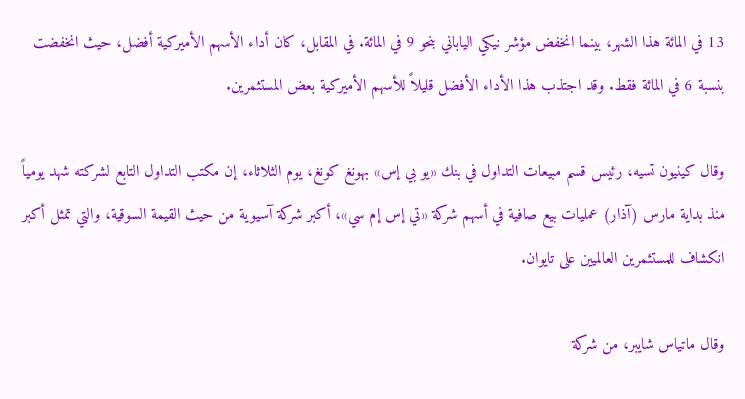13 في المائة هذا الشهر، بينما انخفض مؤشر نيكي الياباني بنحو 9 في المائة. في المقابل، كان أداء الأسهم الأميركية أفضل، حيث انخفضت بنسبة 6 في المائة فقط. وقد اجتذب هذا الأداء الأفضل قليلاً للأسهم الأميركية بعض المستثمرين.

وقال كينيون تسيه، رئيس قسم مبيعات التداول في بنك «يو بي إس» بهونغ كونغ، يوم الثلاثاء، إن مكتب التداول التابع لشركته شهد يومياً منذ بداية مارس (آذار) عمليات بيع صافية في أسهم شركة «تي إس إم سي»، أكبر شركة آسيوية من حيث القيمة السوقية، والتي تمثل أكبر انكشاف للمستثمرين العالميين على تايوان.

وقال ماتياس شايبر، من شركة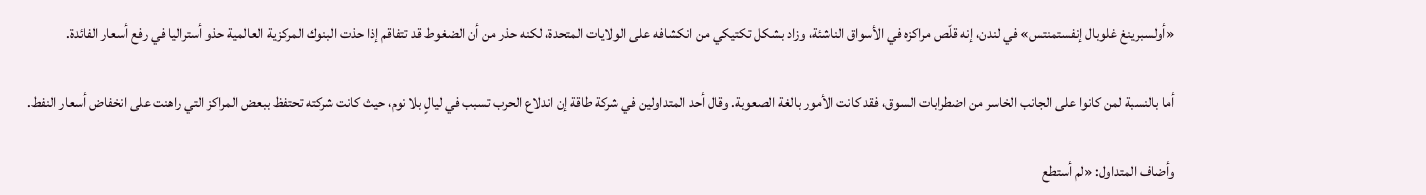«أولسبرينغ غلوبال إنفستمنتس» في لندن، إنه قلّص مراكزه في الأسواق الناشئة، وزاد بشكل تكتيكي من انكشافه على الولايات المتحدة، لكنه حذر من أن الضغوط قد تتفاقم إذا حذت البنوك المركزية العالمية حذو أستراليا في رفع أسعار الفائدة.

أما بالنسبة لمن كانوا على الجانب الخاسر من اضطرابات السوق، فقد كانت الأمور بالغة الصعوبة. وقال أحد المتداولين في شركة طاقة إن اندلاع الحرب تسبب في ليالٍ بلا نوم، حيث كانت شركته تحتفظ ببعض المراكز التي راهنت على انخفاض أسعار النفط.

وأضاف المتداول: «لم أستطع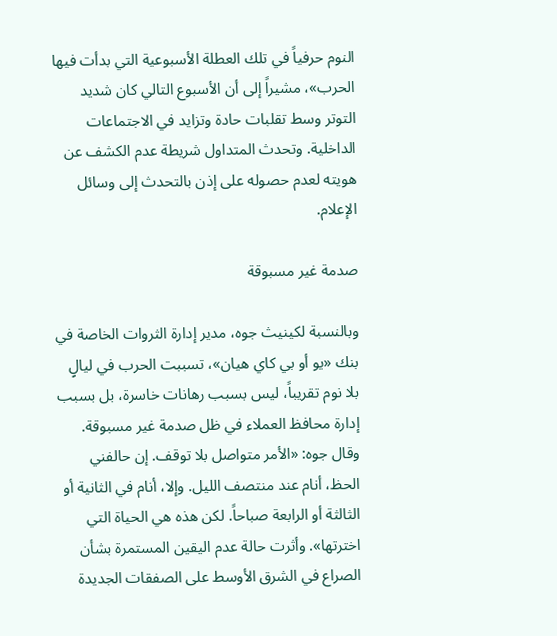النوم حرفياً في تلك العطلة الأسبوعية التي بدأت فيها الحرب»، مشيراً إلى أن الأسبوع التالي كان شديد التوتر وسط تقلبات حادة وتزايد في الاجتماعات الداخلية. وتحدث المتداول شريطة عدم الكشف عن هويته لعدم حصوله على إذن بالتحدث إلى وسائل الإعلام.

صدمة غير مسبوقة

وبالنسبة لكينيث جوه، مدير إدارة الثروات الخاصة في بنك «يو أو بي كاي هيان»، تسببت الحرب في ليالٍ بلا نوم تقريباً، ليس بسبب رهانات خاسرة، بل بسبب إدارة محافظ العملاء في ظل صدمة غير مسبوقة. وقال جوه: «الأمر متواصل بلا توقف. إن حالفني الحظ، أنام عند منتصف الليل. وإلا، أنام في الثانية أو الثالثة أو الرابعة صباحاً. لكن هذه هي الحياة التي اخترتها». وأثرت حالة عدم اليقين المستمرة بشأن الصراع في الشرق الأوسط على الصفقات الجديدة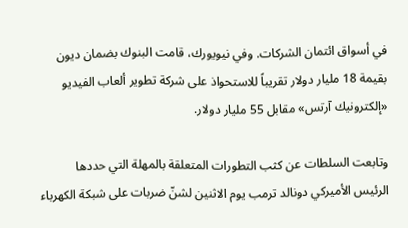في أسواق ائتمان الشركات. وفي نيويورك، قامت البنوك بضمان ديون بقيمة 18 مليار دولار تقريباً للاستحواذ على شركة تطوير ألعاب الفيديو «إلكترونيك آرتس» مقابل 55 مليار دولار.

وتابعت السلطات عن كثب التطورات المتعلقة بالمهلة التي حددها الرئيس الأميركي دونالد ترمب يوم الاثنين لشنّ ضربات على شبكة الكهرباء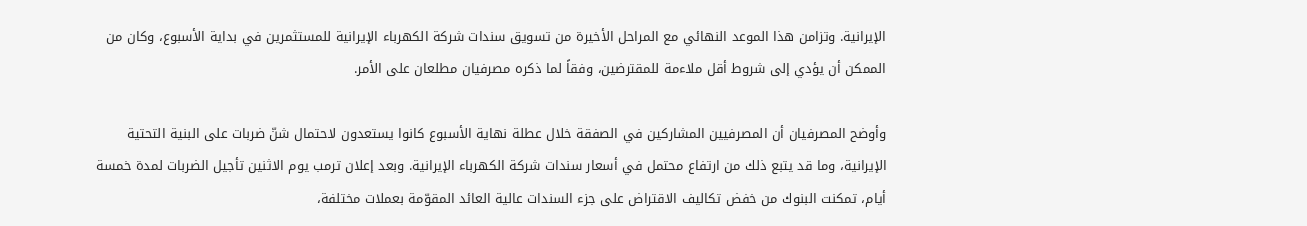الإيرانية. وتزامن هذا الموعد النهائي مع المراحل الأخيرة من تسويق سندات شركة الكهرباء الإيرانية للمستثمرين في بداية الأسبوع، وكان من الممكن أن يؤدي إلى شروط أقل ملاءمة للمقترضين، وفقاً لما ذكره مصرفيان مطلعان على الأمر.

وأوضح المصرفيان أن المصرفيين المشاركين في الصفقة خلال عطلة نهاية الأسبوع كانوا يستعدون لاحتمال شنّ ضربات على البنية التحتية الإيرانية، وما قد يتبع ذلك من ارتفاع محتمل في أسعار سندات شركة الكهرباء الإيرانية. وبعد إعلان ترمب يوم الاثنين تأجيل الضربات لمدة خمسة أيام، تمكنت البنوك من خفض تكاليف الاقتراض على جزء السندات عالية العائد المقوّمة بعملات مختلفة،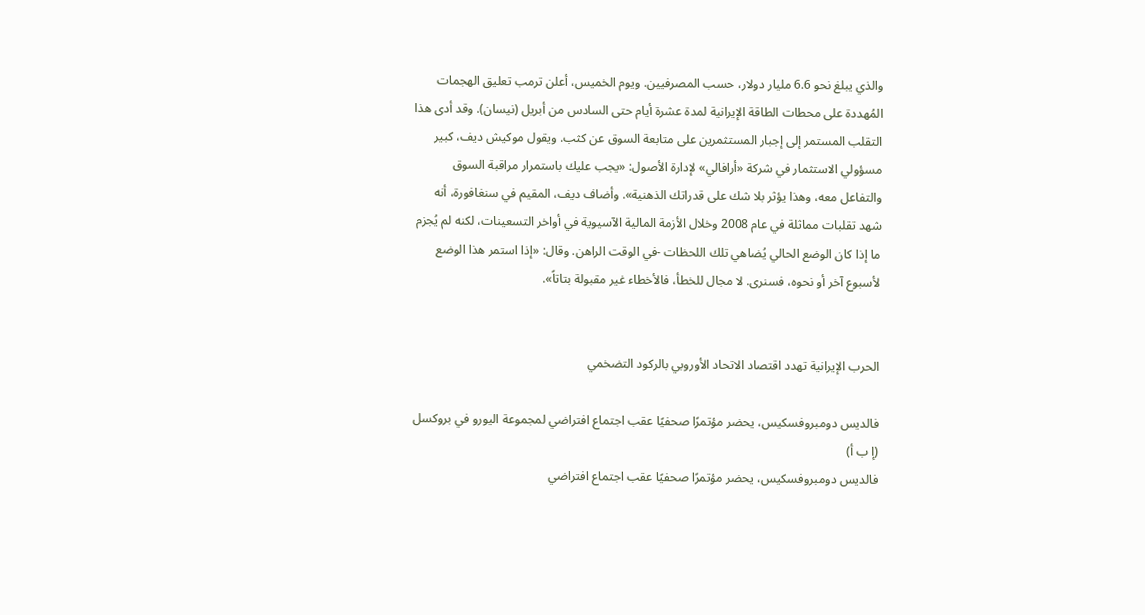والذي يبلغ نحو 6.6 مليار دولار، حسب المصرفيين. ويوم الخميس، أعلن ترمب تعليق الهجمات المُهددة على محطات الطاقة الإيرانية لمدة عشرة أيام حتى السادس من أبريل (نيسان). وقد أدى هذا التقلب المستمر إلى إجبار المستثمرين على متابعة السوق عن كثب. ويقول موكيش ديف، كبير مسؤولي الاستثمار في شركة «أرافالي» لإدارة الأصول: «يجب عليك باستمرار مراقبة السوق والتفاعل معه، وهذا يؤثر بلا شك على قدراتك الذهنية». وأضاف ديف، المقيم في سنغافورة، أنه شهد تقلبات مماثلة في عام 2008 وخلال الأزمة المالية الآسيوية في أواخر التسعينات، لكنه لم يُجزم ما إذا كان الوضع الحالي يُضاهي تلك اللحظات -في الوقت الراهن. وقال: «إذا استمر هذا الوضع لأسبوع آخر أو نحوه، فسنرى. لا مجال للخطأ، فالأخطاء غير مقبولة بتاتاً».


الحرب الإيرانية تهدد اقتصاد الاتحاد الأوروبي بالركود التضخمي

فالديس دومبروفسكيس، يحضر مؤتمرًا صحفيًا عقب اجتماع افتراضي لمجموعة اليورو في بروكسل (إ ب أ)
فالديس دومبروفسكيس، يحضر مؤتمرًا صحفيًا عقب اجتماع افتراضي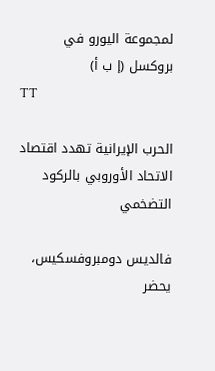لمجموعة اليورو في بروكسل (إ ب أ)
TT

الحرب الإيرانية تهدد اقتصاد الاتحاد الأوروبي بالركود التضخمي

فالديس دومبروفسكيس، يحضر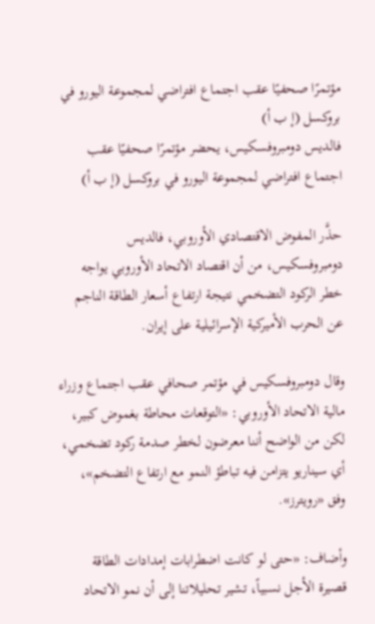مؤتمرًا صحفيًا عقب اجتماع افتراضي لمجموعة اليورو في بروكسل (إ ب أ)
فالديس دومبروفسكيس، يحضر مؤتمرًا صحفيًا عقب اجتماع افتراضي لمجموعة اليورو في بروكسل (إ ب أ)

حذَّر المفوض الاقتصادي الأوروبي، فالديس دومبروفسكيس، من أن اقتصاد الاتحاد الأوروبي يواجه خطر الركود التضخمي نتيجة ارتفاع أسعار الطاقة الناجم عن الحرب الأميركية الإسرائيلية على إيران.

وقال دومبروفسكيس في مؤتمر صحافي عقب اجتماع وزراء مالية الاتحاد الأوروبي: «التوقعات محاطة بغموض كبير، لكن من الواضح أننا معرضون لخطر صدمة ركود تضخمي، أي سيناريو يتزامن فيه تباطؤ النمو مع ارتفاع التضخم»، وفق «رويترز».

وأضاف: «حتى لو كانت اضطرابات إمدادات الطاقة قصيرة الأجل نسبياً، تشير تحليلاتنا إلى أن نمو الاتحاد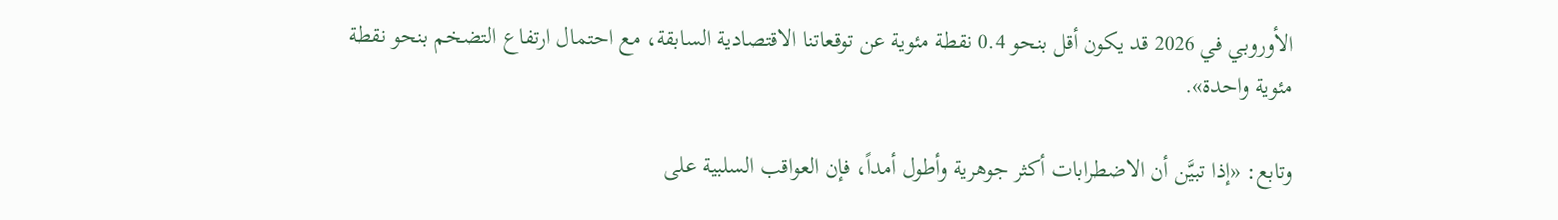الأوروبي في 2026 قد يكون أقل بنحو 0.4 نقطة مئوية عن توقعاتنا الاقتصادية السابقة، مع احتمال ارتفاع التضخم بنحو نقطة مئوية واحدة».

وتابع: «إذا تبيَّن أن الاضطرابات أكثر جوهرية وأطول أمداً، فإن العواقب السلبية على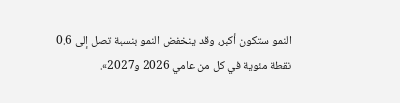النمو ستكون أكبر، وقد ينخفض النمو بنسبة تصل إلى 0.6 نقطة مئوية في كل من عامي 2026 و2027».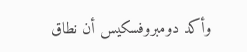وأكد دومبروفسكيس أن نطاق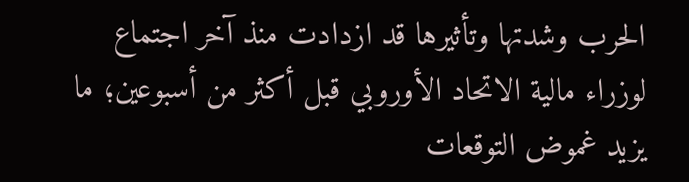الحرب وشدتها وتأثيرها قد ازدادت منذ آخر اجتماع لوزراء مالية الاتحاد الأوروبي قبل أكثر من أسبوعين؛ ما يزيد غموض التوقعات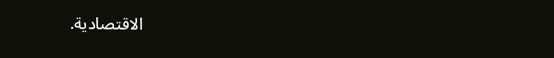الاقتصادية.